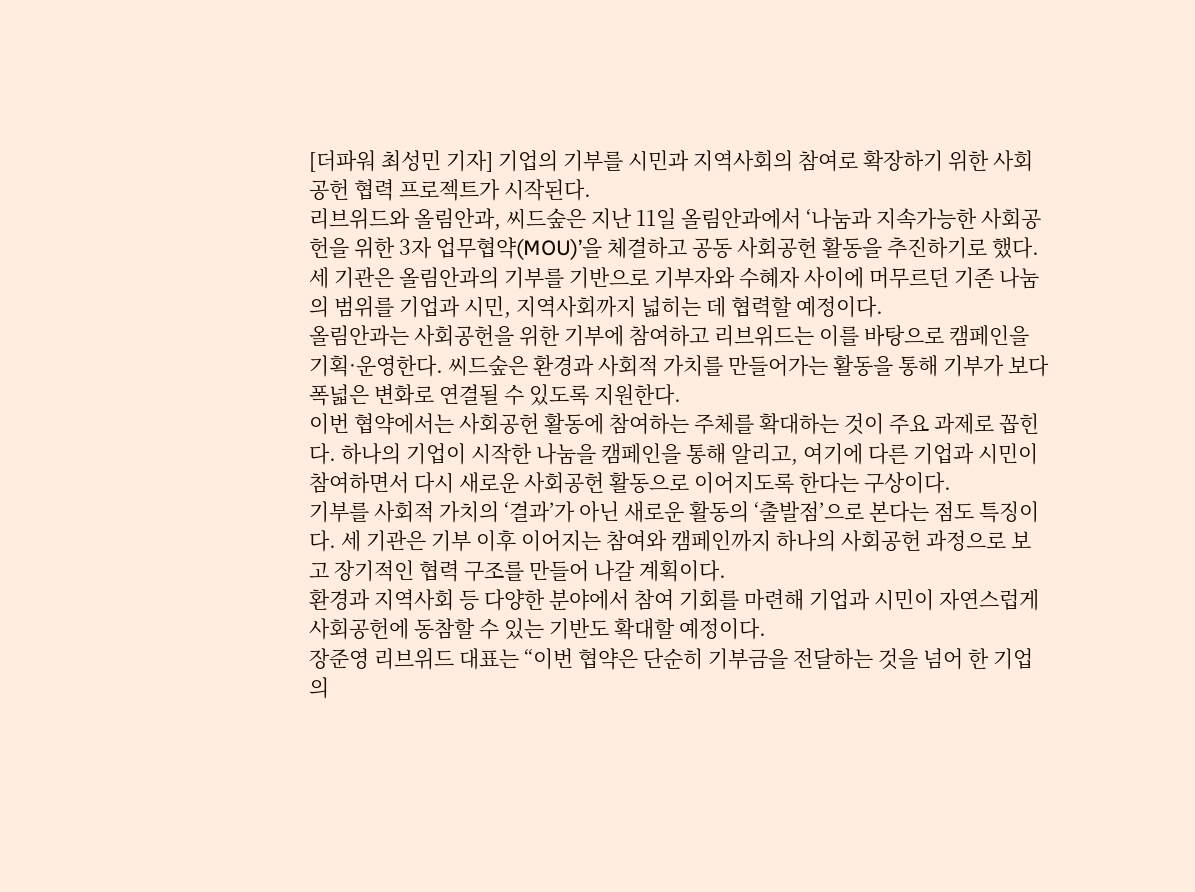[더파워 최성민 기자] 기업의 기부를 시민과 지역사회의 참여로 확장하기 위한 사회공헌 협력 프로젝트가 시작된다.
리브위드와 올림안과, 씨드숲은 지난 11일 올림안과에서 ‘나눔과 지속가능한 사회공헌을 위한 3자 업무협약(MOU)’을 체결하고 공동 사회공헌 활동을 추진하기로 했다.
세 기관은 올림안과의 기부를 기반으로 기부자와 수혜자 사이에 머무르던 기존 나눔의 범위를 기업과 시민, 지역사회까지 넓히는 데 협력할 예정이다.
올림안과는 사회공헌을 위한 기부에 참여하고 리브위드는 이를 바탕으로 캠페인을 기획·운영한다. 씨드숲은 환경과 사회적 가치를 만들어가는 활동을 통해 기부가 보다 폭넓은 변화로 연결될 수 있도록 지원한다.
이번 협약에서는 사회공헌 활동에 참여하는 주체를 확대하는 것이 주요 과제로 꼽힌다. 하나의 기업이 시작한 나눔을 캠페인을 통해 알리고, 여기에 다른 기업과 시민이 참여하면서 다시 새로운 사회공헌 활동으로 이어지도록 한다는 구상이다.
기부를 사회적 가치의 ‘결과’가 아닌 새로운 활동의 ‘출발점’으로 본다는 점도 특징이다. 세 기관은 기부 이후 이어지는 참여와 캠페인까지 하나의 사회공헌 과정으로 보고 장기적인 협력 구조를 만들어 나갈 계획이다.
환경과 지역사회 등 다양한 분야에서 참여 기회를 마련해 기업과 시민이 자연스럽게 사회공헌에 동참할 수 있는 기반도 확대할 예정이다.
장준영 리브위드 대표는 “이번 협약은 단순히 기부금을 전달하는 것을 넘어 한 기업의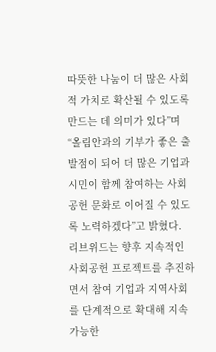따뜻한 나눔이 더 많은 사회적 가치로 확산될 수 있도록 만드는 데 의미가 있다”며 “올림안과의 기부가 좋은 출발점이 되어 더 많은 기업과 시민이 함께 참여하는 사회공헌 문화로 이어질 수 있도록 노력하겠다”고 밝혔다.
리브위드는 향후 지속적인 사회공헌 프로젝트를 추진하면서 참여 기업과 지역사회를 단계적으로 확대해 지속가능한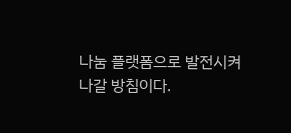나눔 플랫폼으로 발전시켜 나갈 방침이다.